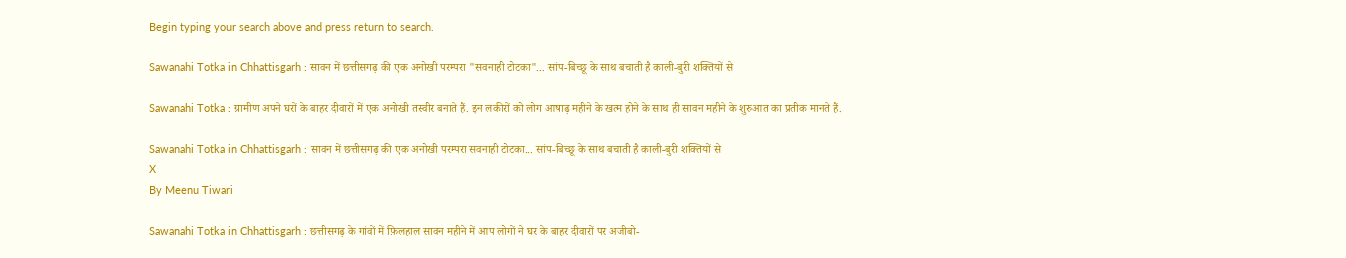Begin typing your search above and press return to search.

Sawanahi Totka in Chhattisgarh : सावन में छत्तीसगढ़ की एक अनोखी परम्परा "सवनाही टोटका"... सांप-बिच्छू के साथ बचाती है काली-बुरी शक्तियों से

Sawanahi Totka : ग्रामीण अपने घरों के बाहर दीवारों में एक अनोखी तस्वीर बनाते हैं. इन लकीरों को लोग आषाढ़ महीने के खत्म होने के साथ ही सावन महीने के शुरुआत का प्रतीक मानते हैं.

Sawanahi Totka in Chhattisgarh : सावन में छत्तीसगढ़ की एक अनोखी परम्परा सवनाही टोटका... सांप-बिच्छू के साथ बचाती है काली-बुरी शक्तियों से
X
By Meenu Tiwari

Sawanahi Totka in Chhattisgarh : छत्तीसगढ़ के गांवों में फ़िलहाल सावन महीने में आप लोगों ने घर के बाहर दीवारों पर अजीबो-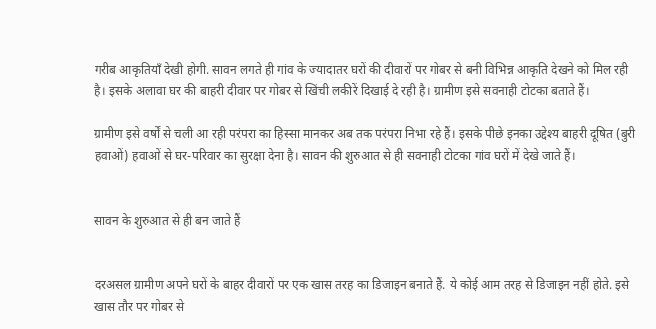गरीब आकृतियाँ देखी होगी. सावन लगते ही गांव के ज्यादातर घरों की दीवारों पर गोबर से बनी विभिन्न आकृति देखने को मिल रही है। इसके अलावा घर की बाहरी दीवार पर गोबर से खिंची लकीरें दिखाई दे रही है। ग्रामीण इसे सवनाही टोटका बताते हैं।

ग्रामीण इसे वर्षों से चली आ रही परंपरा का हिस्सा मानकर अब तक परंपरा निभा रहे हैं। इसके पीछे इनका उद्देश्य बाहरी दूषित (बुरी हवाओं) हवाओं से घर-परिवार का सुरक्षा देना है। सावन की शुरुआत से ही सवनाही टोटका गांव घरों में देखे जाते हैं।


सावन के शुरुआत से ही बन जाते हैं


दरअसल ग्रामीण अपने घरों के बाहर दीवारों पर एक खास तरह का डिजाइन बनाते हैं. ये कोई आम तरह से डिजाइन नहीं होते. इसे खास तौर पर गोबर से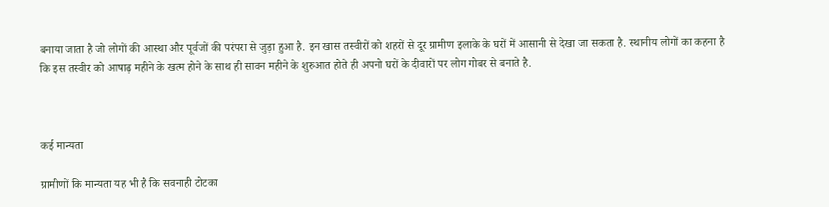बनाया जाता है जो लोगों की आस्था और पूर्वजों की परंपरा से जुड़ा हुआ है. इन खास तस्वीरों को शहरों से दूर ग्रामीण इलाके के घरों में आसानी से देखा जा सकता है. स्थानीय लोगों का कहना है कि इस तस्वीर को आषाढ़ महीने के खत्म होने के साथ ही सावन महीने के शुरुआत होते ही अपनो घरों के दीवारों पर लोग गोबर से बनाते है.



कई मान्यता

ग्रामीणों कि मान्यता यह भी है कि सवनाही टोटका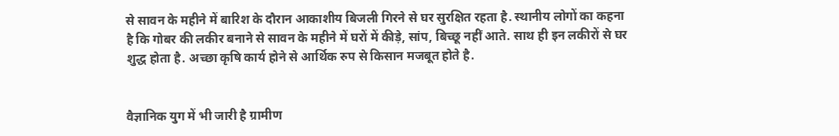से सावन के महीने में बारिश के दौरान आकाशीय बिजली गिरने से घर सुरक्षित रहता है. स्थानीय लोगों का कहना है कि गोबर की लकीर बनाने से सावन के महीने में घरों में कीड़े, सांप, बिच्छू नहीं आते. साथ ही इन लकीरों से घर शुद्ध होता है. अच्छा कृषि कार्य होने से आर्थिक रुप से किसान मजबूत होते है.


वैज्ञानिक युग में भी जारी है ग्रामीण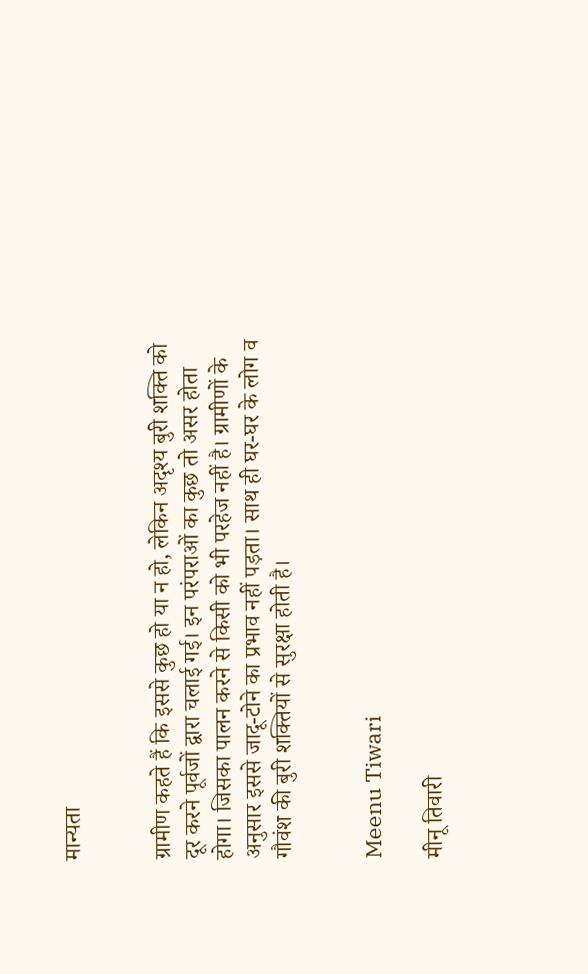मान्यता


ग्रामीण कहते हैं कि इससे कुछ हो या न हो, लेकिन अदृश्य बुरी शक्ति को दूर करने पूर्वजों द्वारा चलाई गई। इन परंपराओं का कुछ तो असर होता होगा। जिसका पालन करने से किसी को भी परहेज नहीं है। ग्रामीणों के अनुसार इससे जादू-टोने का प्रभाव नहीं पड़ता। साथ ही घर-घर के लोग व गौवंश की बुरी शक्तियों से सुरक्षा होती है।


Meenu Tiwari

मीनू तिवारी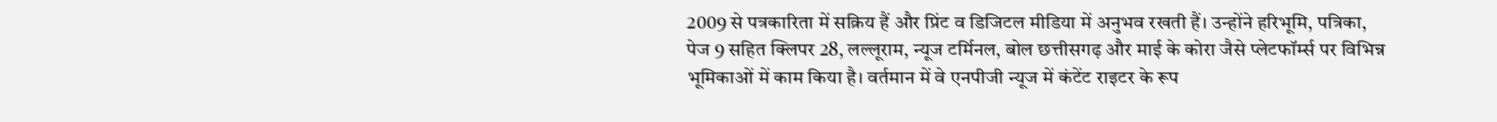2009 से पत्रकारिता में सक्रिय हैं और प्रिंट व डिजिटल मीडिया में अनुभव रखती हैं। उन्होंने हरिभूमि, पत्रिका, पेज 9 सहित क्लिपर 28, लल्लूराम, न्यूज टर्मिनल, बोल छत्तीसगढ़ और माई के कोरा जैसे प्लेटफॉर्म्स पर विभिन्न भूमिकाओं में काम किया है। वर्तमान में वे एनपीजी न्यूज में कंटेंट राइटर के रूप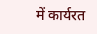में कार्यरत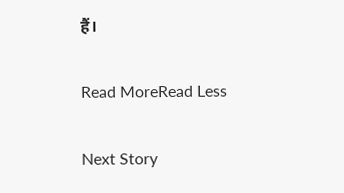हैं।

Read MoreRead Less

Next Story